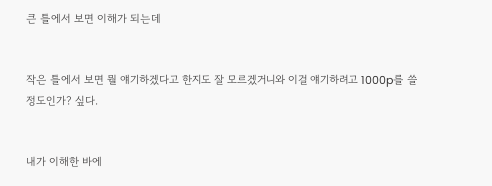큰 틀에서 보면 이해가 되는데


작은 틀에서 보면 뭘 얘기하겠다고 한지도 잘 모르겠거니와 이걸 얘기하려고 1000p를 쓸 정도인가? 싶다.


내가 이해한 바에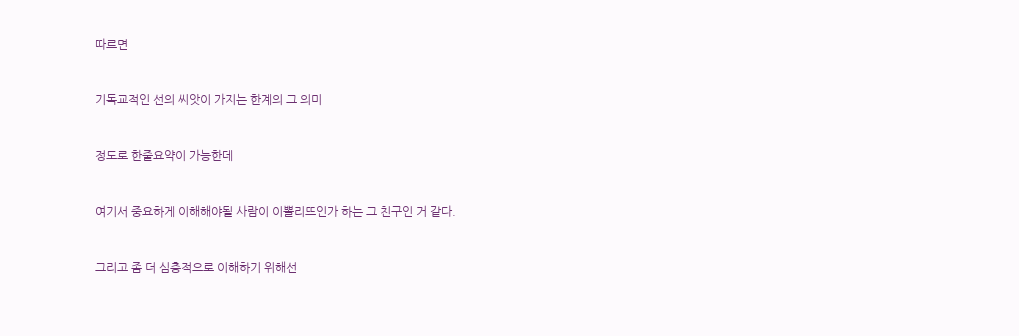따르면


기독교적인 선의 씨앗이 가지는 한계의 그 의미


정도로 한줄요약이 가능한데


여기서 중요하게 이해해야될 사람이 이뽈리뜨인가 하는 그 친구인 거 같다.


그리고 좀 더 심층적으로 이해하기 위해선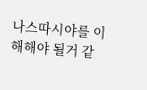나스따시야를 이해해야 될거 같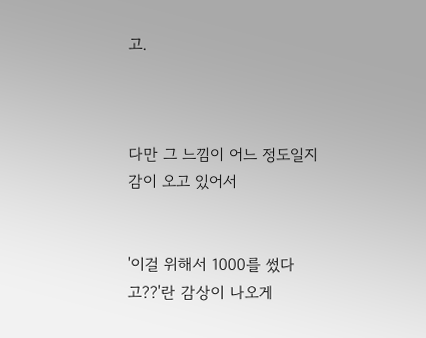고.



다만 그 느낌이 어느 정도일지 감이 오고 있어서


'이걸 위해서 1000를 썼다고??'란 감상이 나오게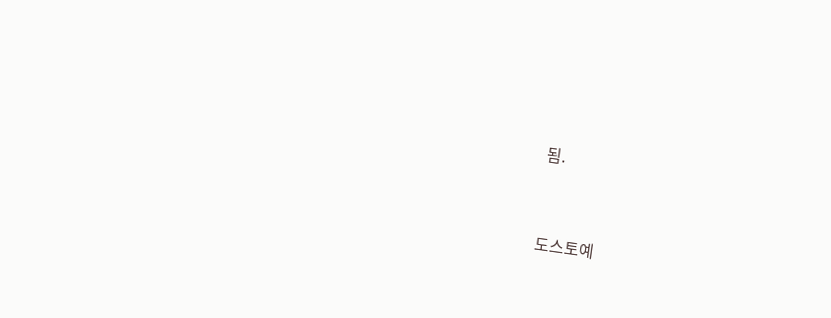됨.




도스토예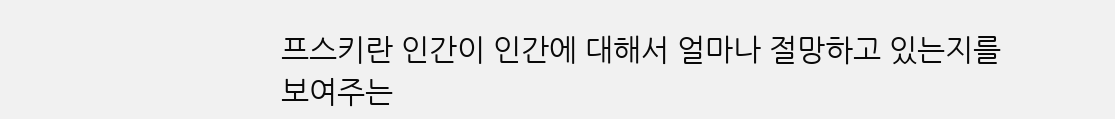프스키란 인간이 인간에 대해서 얼마나 절망하고 있는지를 보여주는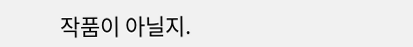작품이 아닐지.